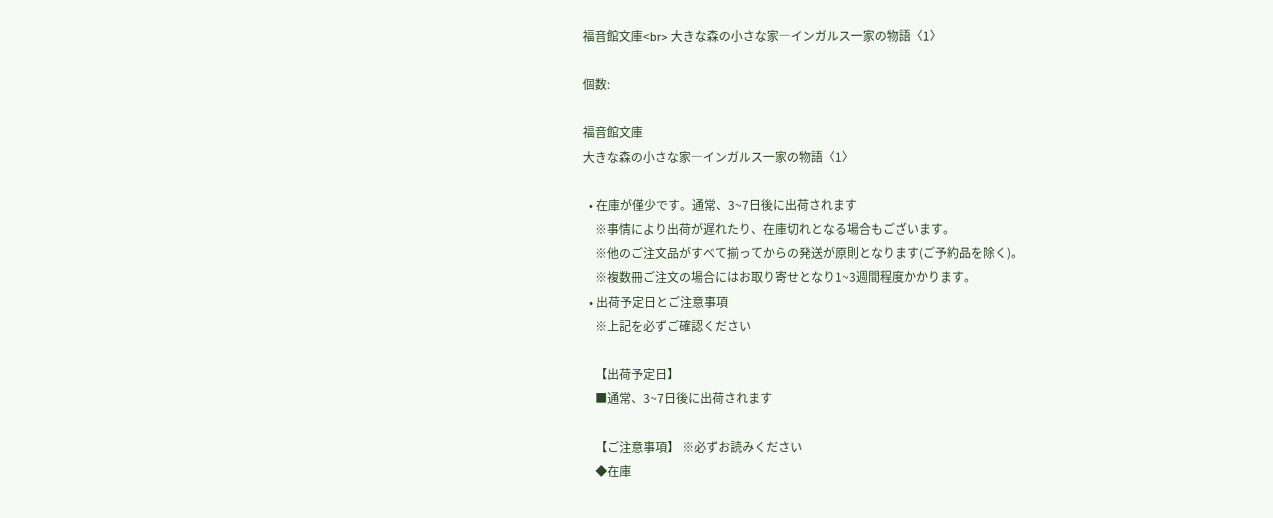福音館文庫<br> 大きな森の小さな家―インガルス一家の物語〈1〉

個数:

福音館文庫
大きな森の小さな家―インガルス一家の物語〈1〉

  • 在庫が僅少です。通常、3~7日後に出荷されます
    ※事情により出荷が遅れたり、在庫切れとなる場合もございます。
    ※他のご注文品がすべて揃ってからの発送が原則となります(ご予約品を除く)。
    ※複数冊ご注文の場合にはお取り寄せとなり1~3週間程度かかります。
  • 出荷予定日とご注意事項
    ※上記を必ずご確認ください

    【出荷予定日】
    ■通常、3~7日後に出荷されます

    【ご注意事項】 ※必ずお読みください
    ◆在庫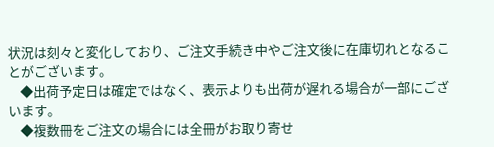状況は刻々と変化しており、ご注文手続き中やご注文後に在庫切れとなることがございます。
    ◆出荷予定日は確定ではなく、表示よりも出荷が遅れる場合が一部にございます。
    ◆複数冊をご注文の場合には全冊がお取り寄せ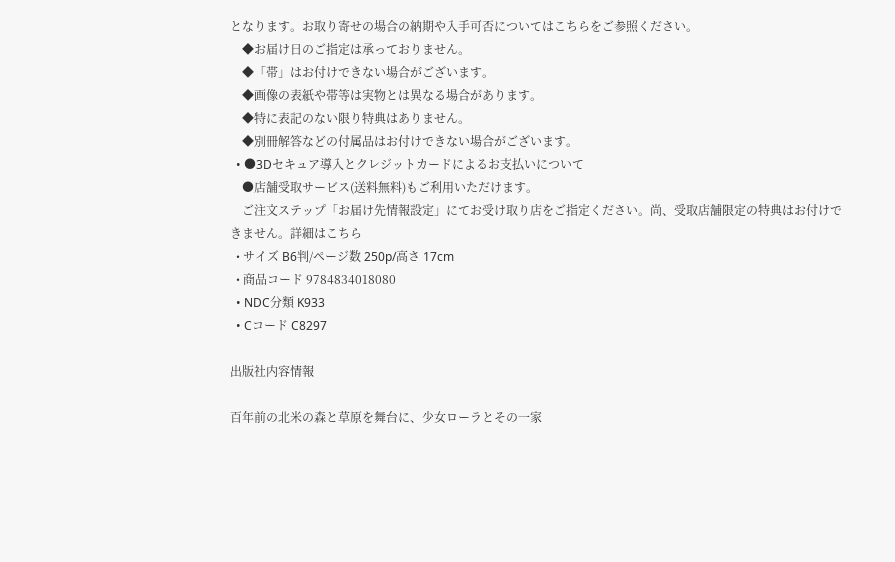となります。お取り寄せの場合の納期や入手可否についてはこちらをご参照ください。
    ◆お届け日のご指定は承っておりません。
    ◆「帯」はお付けできない場合がございます。
    ◆画像の表紙や帯等は実物とは異なる場合があります。
    ◆特に表記のない限り特典はありません。
    ◆別冊解答などの付属品はお付けできない場合がございます。
  • ●3Dセキュア導入とクレジットカードによるお支払いについて
    ●店舗受取サービス(送料無料)もご利用いただけます。
    ご注文ステップ「お届け先情報設定」にてお受け取り店をご指定ください。尚、受取店舗限定の特典はお付けできません。詳細はこちら
  • サイズ B6判/ページ数 250p/高さ 17cm
  • 商品コード 9784834018080
  • NDC分類 K933
  • Cコード C8297

出版社内容情報

百年前の北米の森と草原を舞台に、少女ローラとその一家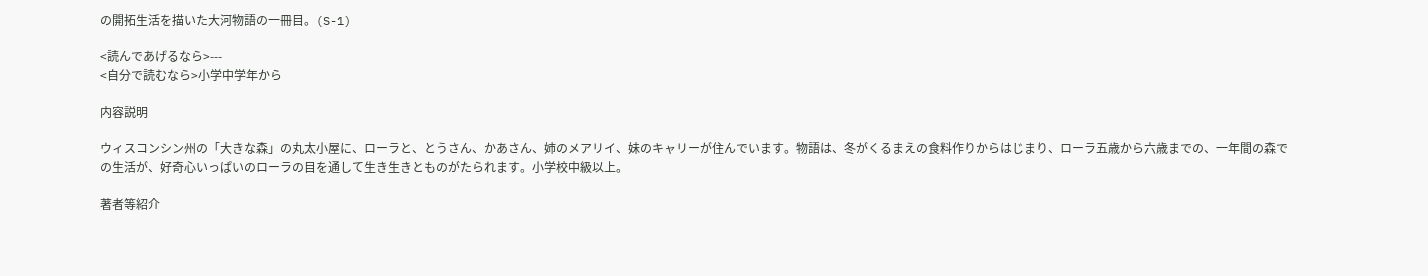の開拓生活を描いた大河物語の一冊目。(S-1)

<読んであげるなら>---
<自分で読むなら>小学中学年から

内容説明

ウィスコンシン州の「大きな森」の丸太小屋に、ローラと、とうさん、かあさん、姉のメアリイ、妹のキャリーが住んでいます。物語は、冬がくるまえの食料作りからはじまり、ローラ五歳から六歳までの、一年間の森での生活が、好奇心いっぱいのローラの目を通して生き生きとものがたられます。小学校中級以上。

著者等紹介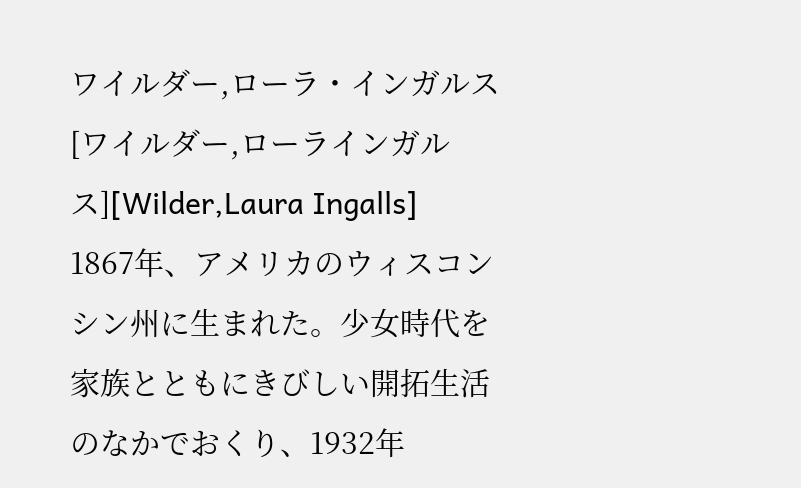ワイルダー,ローラ・インガルス[ワイルダー,ローラインガルス][Wilder,Laura Ingalls]
1867年、アメリカのウィスコンシン州に生まれた。少女時代を家族とともにきびしい開拓生活のなかでおくり、1932年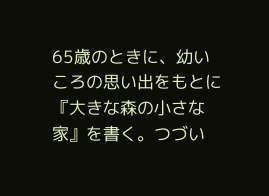65歳のときに、幼いころの思い出をもとに『大きな森の小さな家』を書く。つづい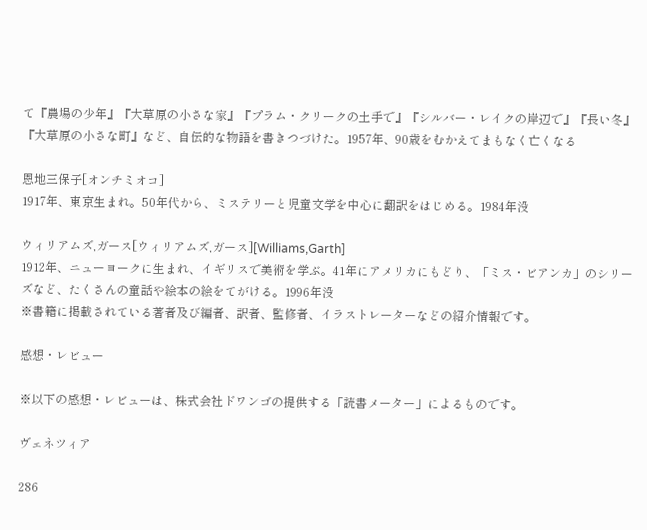て『農場の少年』『大草原の小さな家』『プラム・クリークの土手で』『シルバー・レイクの岸辺で』『長い冬』『大草原の小さな町』など、自伝的な物語を書きつづけた。1957年、90歳をむかえてまもなく亡くなる

恩地三保子[オンチミオコ]
1917年、東京生まれ。50年代から、ミステリーと児童文学を中心に翻訳をはじめる。1984年没

ウィリアムズ,ガース[ウィリアムズ,ガース][Williams,Garth]
1912年、ニューヨークに生まれ、イギリスで美術を学ぶ。41年にアメリカにもどり、「ミス・ビアンカ」のシリーズなど、たくさんの童話や絵本の絵をてがける。1996年没
※書籍に掲載されている著者及び編者、訳者、監修者、イラストレーターなどの紹介情報です。

感想・レビュー

※以下の感想・レビューは、株式会社ドワンゴの提供する「読書メーター」によるものです。

ヴェネツィア

286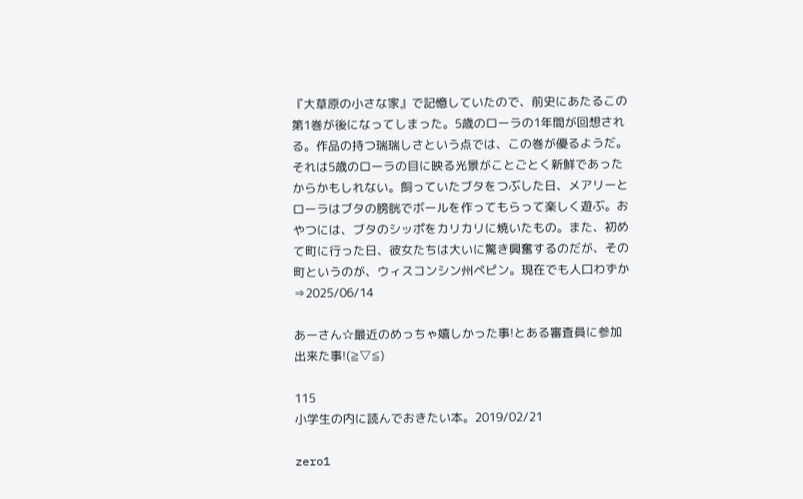『大草原の小さな家』で記憶していたので、前史にあたるこの第1巻が後になってしまった。5歳のローラの1年間が回想される。作品の持つ瑞瑞しさという点では、この巻が優るようだ。それは5歳のローラの目に映る光景がことごとく新鮮であったからかもしれない。飼っていたブタをつぶした日、メアリーとローラはブタの膀胱でボールを作ってもらって楽しく遊ぶ。おやつには、ブタのシッポをカリカリに焼いたもの。また、初めて町に行った日、彼女たちは大いに驚き興奮するのだが、その町というのが、ウィスコンシン州ペピン。現在でも人口わずか⇒2025/06/14

あーさん☆最近のめっちゃ嬉しかった事!とある審査員に参加出来た事!(≧▽≦)

115
小学生の内に読んでおきたい本。2019/02/21

zero1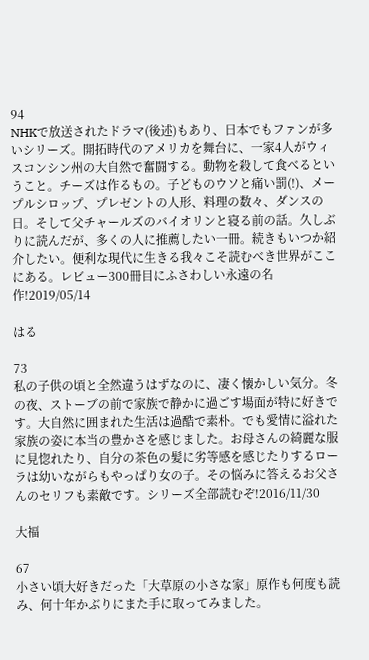94
NHKで放送されたドラマ(後述)もあり、日本でもファンが多いシリーズ。開拓時代のアメリカを舞台に、一家4人がウィスコンシン州の大自然で奮闘する。動物を殺して食べるということ。チーズは作るもの。子どものウソと痛い罰(!)、メープルシロップ、プレゼントの人形、料理の数々、ダンスの日。そして父チャールズのバイオリンと寝る前の話。久しぶりに読んだが、多くの人に推薦したい一冊。続きもいつか紹介したい。便利な現代に生きる我々こそ読むべき世界がここにある。レビュー300冊目にふさわしい永遠の名作!2019/05/14

はる

73
私の子供の頃と全然違うはずなのに、凄く懐かしい気分。冬の夜、ストーブの前で家族で静かに過ごす場面が特に好きです。大自然に囲まれた生活は過酷で素朴。でも愛情に溢れた家族の姿に本当の豊かさを感じました。お母さんの綺麗な服に見惚れたり、自分の茶色の髪に劣等感を感じたりするローラは幼いながらもやっぱり女の子。その悩みに答えるお父さんのセリフも素敵です。シリーズ全部読むぞ!2016/11/30

大福

67
小さい頃大好きだった「大草原の小さな家」原作も何度も読み、何十年かぶりにまた手に取ってみました。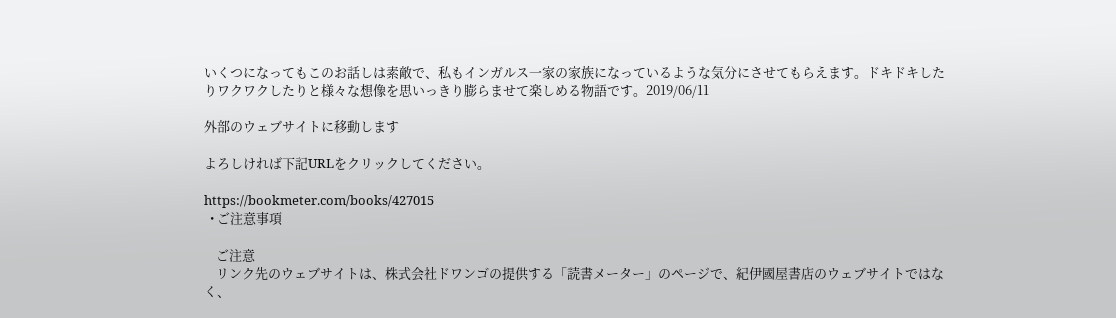いくつになってもこのお話しは素敵で、私もインガルス一家の家族になっているような気分にさせてもらえます。ドキドキしたりワクワクしたりと様々な想像を思いっきり膨らませて楽しめる物語です。2019/06/11

外部のウェブサイトに移動します

よろしければ下記URLをクリックしてください。

https://bookmeter.com/books/427015
  • ご注意事項

    ご注意
    リンク先のウェブサイトは、株式会社ドワンゴの提供する「読書メーター」のページで、紀伊國屋書店のウェブサイトではなく、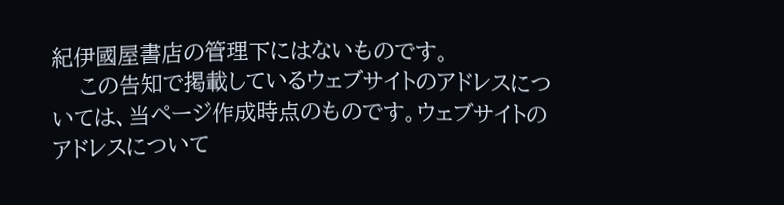紀伊國屋書店の管理下にはないものです。
    この告知で掲載しているウェブサイトのアドレスについては、当ページ作成時点のものです。ウェブサイトのアドレスについて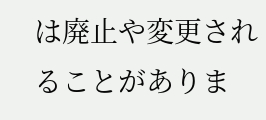は廃止や変更されることがありま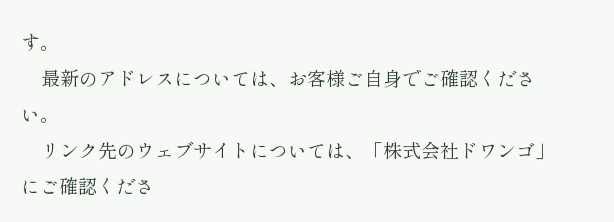す。
    最新のアドレスについては、お客様ご自身でご確認ください。
    リンク先のウェブサイトについては、「株式会社ドワンゴ」にご確認くださ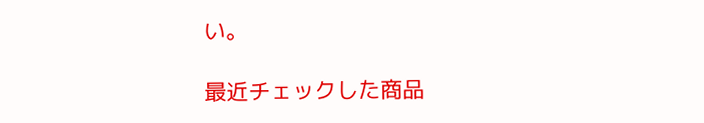い。

最近チェックした商品